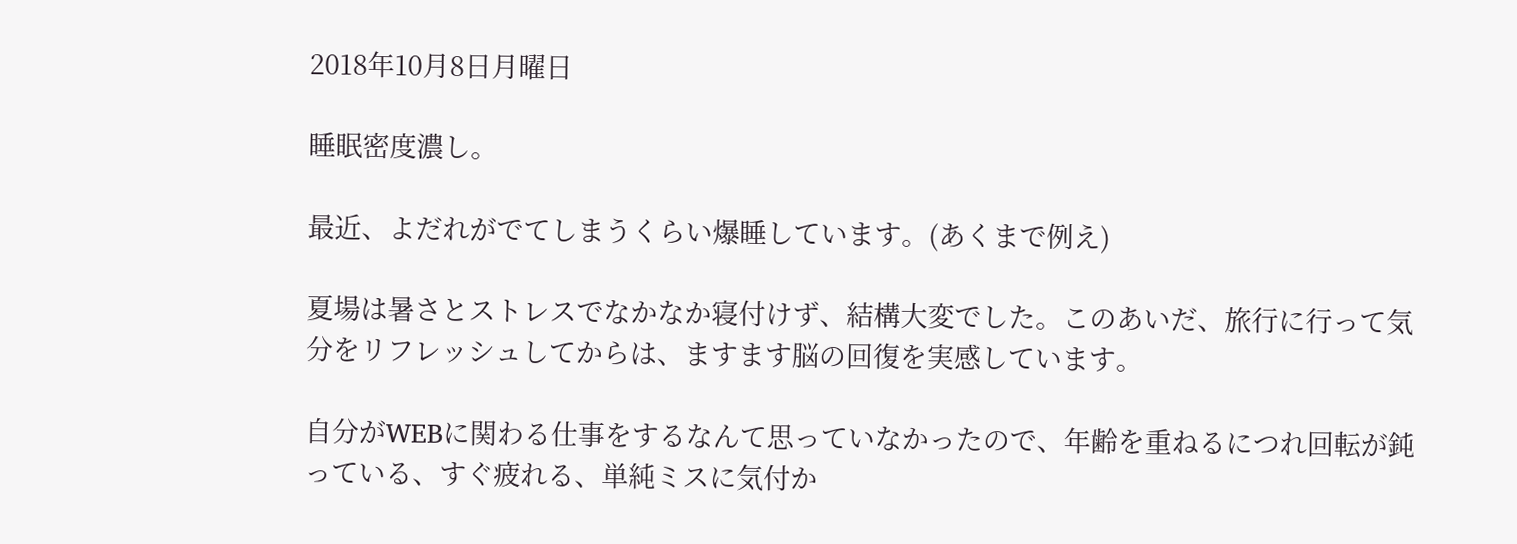2018年10月8日月曜日

睡眠密度濃し。

最近、よだれがでてしまうくらい爆睡しています。(あくまで例え)

夏場は暑さとストレスでなかなか寝付けず、結構大変でした。このあいだ、旅行に行って気分をリフレッシュしてからは、ますます脳の回復を実感しています。

自分がWEBに関わる仕事をするなんて思っていなかったので、年齢を重ねるにつれ回転が鈍っている、すぐ疲れる、単純ミスに気付か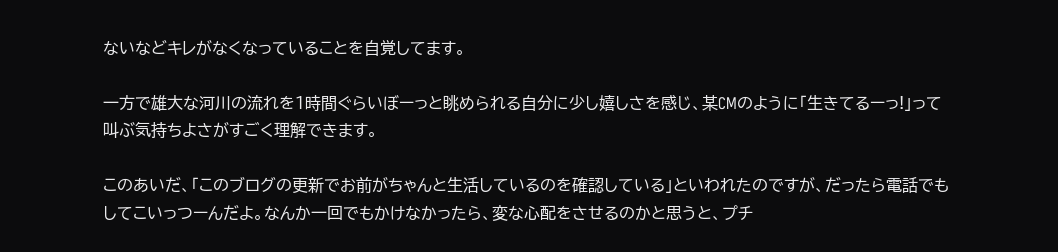ないなどキレがなくなっていることを自覚してます。

一方で雄大な河川の流れを1時間ぐらいぼーっと眺められる自分に少し嬉しさを感じ、某CMのように「生きてるーっ!」って叫ぶ気持ちよさがすごく理解できます。

このあいだ、「このブログの更新でお前がちゃんと生活しているのを確認している」といわれたのですが、だったら電話でもしてこいっつーんだよ。なんか一回でもかけなかったら、変な心配をさせるのかと思うと、プチ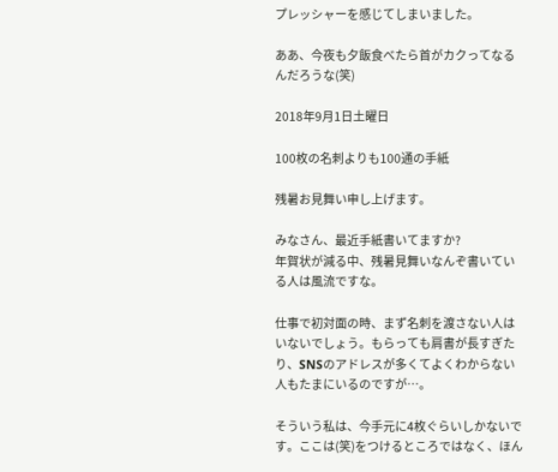プレッシャーを感じてしまいました。

ああ、今夜も夕飯食べたら首がカクってなるんだろうな(笑)

2018年9月1日土曜日

100枚の名刺よりも100通の手紙

残暑お見舞い申し上げます。

みなさん、最近手紙書いてますか?
年賀状が減る中、残暑見舞いなんぞ書いている人は風流ですな。

仕事で初対面の時、まず名刺を渡さない人はいないでしょう。もらっても肩書が長すぎたり、SNSのアドレスが多くてよくわからない人もたまにいるのですが…。

そういう私は、今手元に4枚ぐらいしかないです。ここは(笑)をつけるところではなく、ほん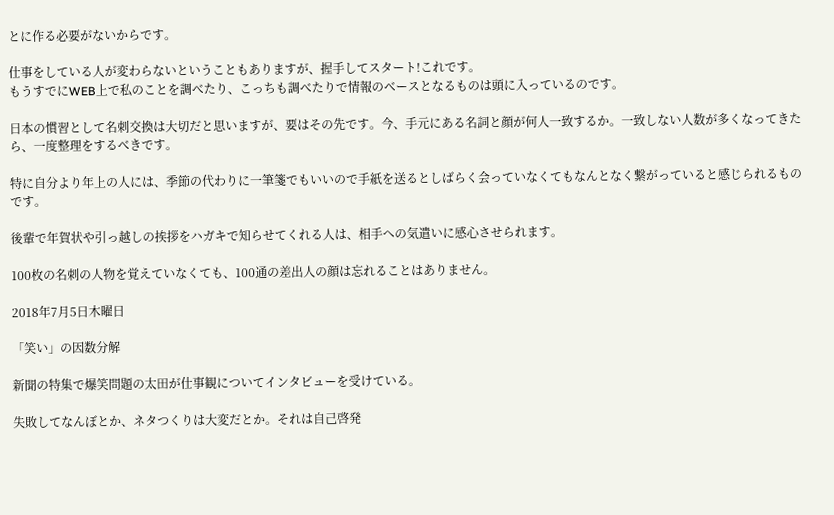とに作る必要がないからです。

仕事をしている人が変わらないということもありますが、握手してスタート!これです。
もうすでにWEB上で私のことを調べたり、こっちも調べたりで情報のベースとなるものは頭に入っているのです。

日本の慣習として名刺交換は大切だと思いますが、要はその先です。今、手元にある名詞と顔が何人一致するか。一致しない人数が多くなってきたら、一度整理をするべきです。

特に自分より年上の人には、季節の代わりに一筆箋でもいいので手紙を送るとしばらく会っていなくてもなんとなく繋がっていると感じられるものです。

後輩で年賀状や引っ越しの挨拶をハガキで知らせてくれる人は、相手への気遣いに感心させられます。

100枚の名刺の人物を覚えていなくても、100通の差出人の顔は忘れることはありません。

2018年7月5日木曜日

「笑い」の因数分解

新聞の特集で爆笑問題の太田が仕事観についてインタビューを受けている。

失敗してなんぼとか、ネタつくりは大変だとか。それは自己啓発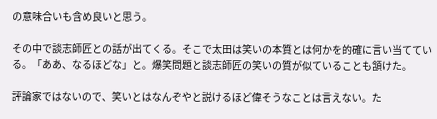の意味合いも含め良いと思う。

その中で談志師匠との話が出てくる。そこで太田は笑いの本質とは何かを的確に言い当てている。「ああ、なるほどな」と。爆笑問題と談志師匠の笑いの質が似ていることも頷けた。

評論家ではないので、笑いとはなんぞやと説けるほど偉そうなことは言えない。た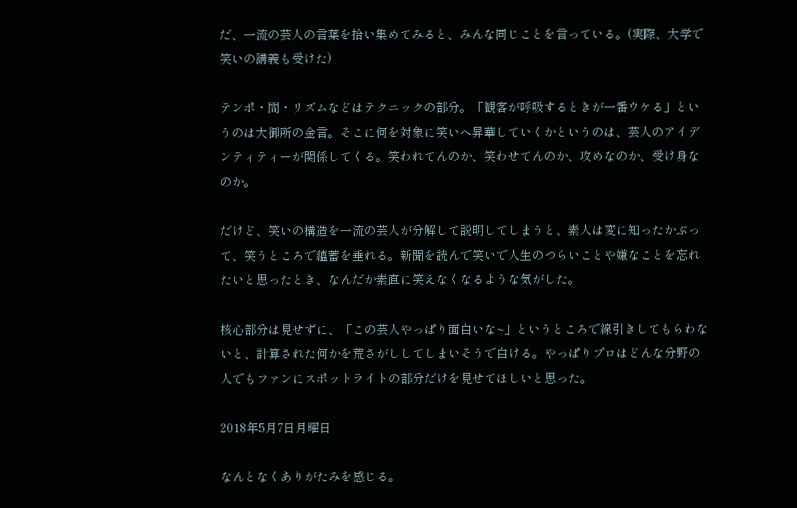だ、一流の芸人の言葉を拾い集めてみると、みんな同じことを言っている。(実際、大学で笑いの講義も受けた)

テンポ・間・リズムなどはテクニックの部分。「観客が呼吸するときが一番ウケる」というのは大御所の金言。そこに何を対象に笑いへ昇華していくかというのは、芸人のアイデンティティーが関係してくる。笑われてんのか、笑わせてんのか、攻めなのか、受け身なのか。

だけど、笑いの構造を一流の芸人が分解して説明してしまうと、素人は変に知ったかぶって、笑うところで蘊蓄を垂れる。新聞を読んで笑いで人生のつらいことや嫌なことを忘れたいと思ったとき、なんだか素直に笑えなくなるような気がした。

核心部分は見せずに、「この芸人やっぱり面白いな~」というところで線引きしてもらわないと、計算された何かを荒さがししてしまいそうで白ける。やっぱりプロはどんな分野の人でもファンにスポットライトの部分だけを見せてほしいと思った。

2018年5月7日月曜日

なんとなくありがたみを感じる。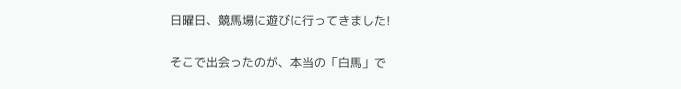日曜日、競馬場に遊びに行ってきました!

そこで出会ったのが、本当の「白馬」で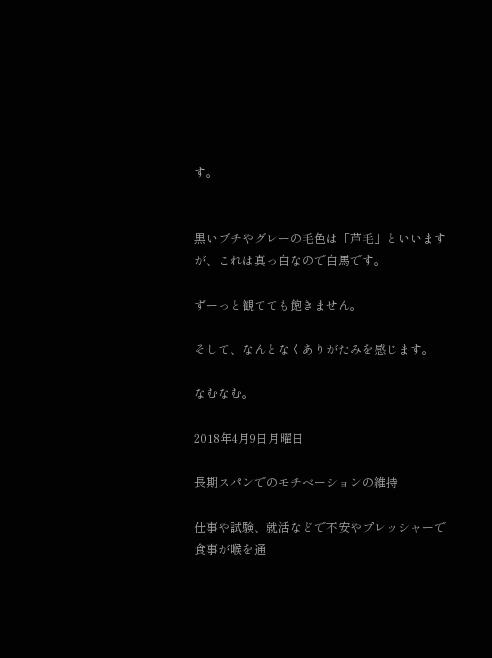す。


黒いブチやグレーの毛色は「芦毛」といいますが、これは真っ白なので白馬です。

ずーっと観てても飽きません。

そして、なんとなくありがたみを感じます。

なむなむ。

2018年4月9日月曜日

長期スパンでのモチベーションの維持

仕事や試験、就活などで不安やプレッシャーで食事が喉を通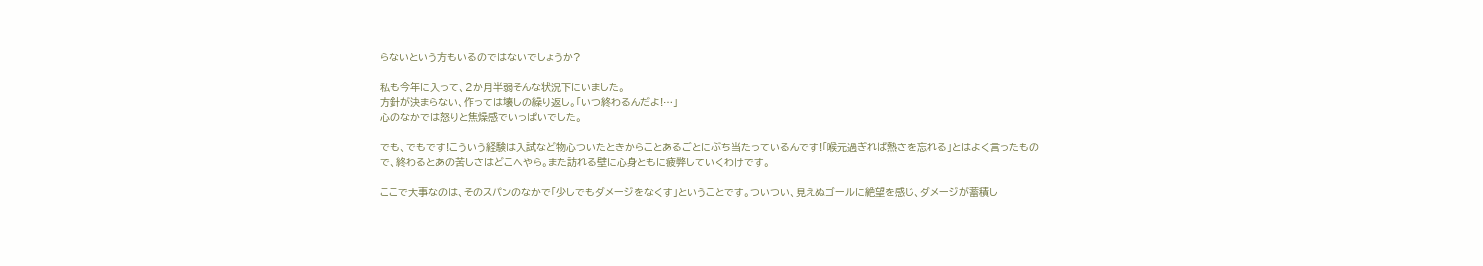らないという方もいるのではないでしょうか?

私も今年に入って、2か月半弱そんな状況下にいました。
方針が決まらない、作っては壊しの繰り返し。「いつ終わるんだよ!…」
心のなかでは怒りと焦燥感でいっぱいでした。

でも、でもです!こういう経験は入試など物心ついたときからことあるごとにぶち当たっているんです!「喉元過ぎれば熱さを忘れる」とはよく言ったもので、終わるとあの苦しさはどこへやら。また訪れる壁に心身ともに疲弊していくわけです。

ここで大事なのは、そのスパンのなかで「少しでもダメージをなくす」ということです。ついつい、見えぬゴールに絶望を感じ、ダメージが蓄積し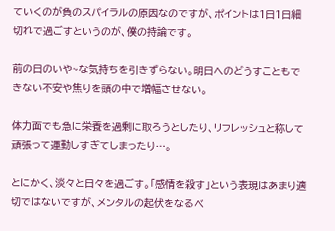ていくのが負のスパイラルの原因なのですが、ポイントは1日1日細切れで過ごすというのが、僕の持論です。

前の日のいや~な気持ちを引きずらない。明日へのどうすこともできない不安や焦りを頭の中で増幅させない。

体力面でも急に栄養を過剰に取ろうとしたり、リフレッシュと称して頑張って運動しすぎてしまったり…。

とにかく、淡々と日々を過ごす。「感情を殺す」という表現はあまり適切ではないですが、メンタルの起伏をなるべ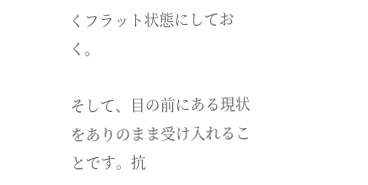くフラット状態にしておく。

そして、目の前にある現状をありのまま受け入れることです。抗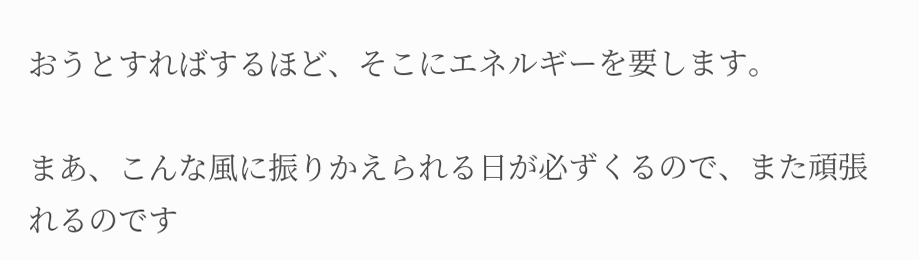おうとすればするほど、そこにエネルギーを要します。

まあ、こんな風に振りかえられる日が必ずくるので、また頑張れるのです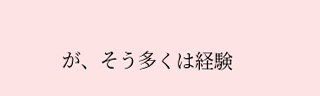が、そう多くは経験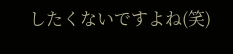したくないですよね(笑)